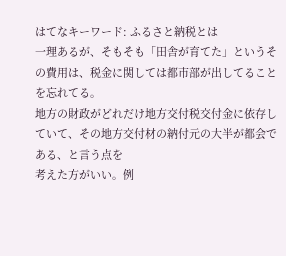はてなキーワード: ふるさと納税とは
一理あるが、そもそも「田舎が育てた」というその費用は、税金に関しては都市部が出してることを忘れてる。
地方の財政がどれだけ地方交付税交付金に依存していて、その地方交付材の納付元の大半が都会である、と言う点を
考えた方がいい。例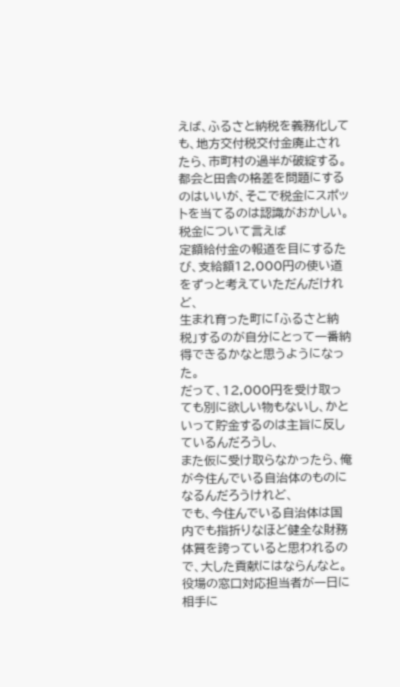えば、ふるさと納税を義務化しても、地方交付税交付金廃止されたら、市町村の過半が破綻する。
都会と田舎の格差を問題にするのはいいが、そこで税金にスポットを当てるのは認識がおかしい。税金について言えば
定額給付金の報道を目にするたび、支給額12,000円の使い道をずっと考えていただんだけれど、
生まれ育った町に「ふるさと納税」するのが自分にとって一番納得できるかなと思うようになった。
だって、12,000円を受け取っても別に欲しい物もないし、かといって貯金するのは主旨に反しているんだろうし、
また仮に受け取らなかったら、俺が今住んでいる自治体のものになるんだろうけれど、
でも、今住んでいる自治体は国内でも指折りなほど健全な財務体質を誇っていると思われるので、大した貢献にはならんなと。
役場の窓口対応担当者が一日に相手に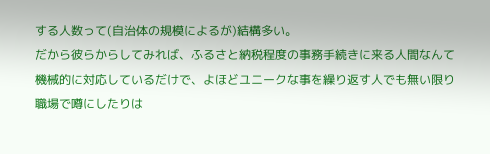する人数って(自治体の規模によるが)結構多い。
だから彼らからしてみれば、ふるさと納税程度の事務手続きに来る人間なんて機械的に対応しているだけで、よほどユニークな事を繰り返す人でも無い限り職場で噂にしたりは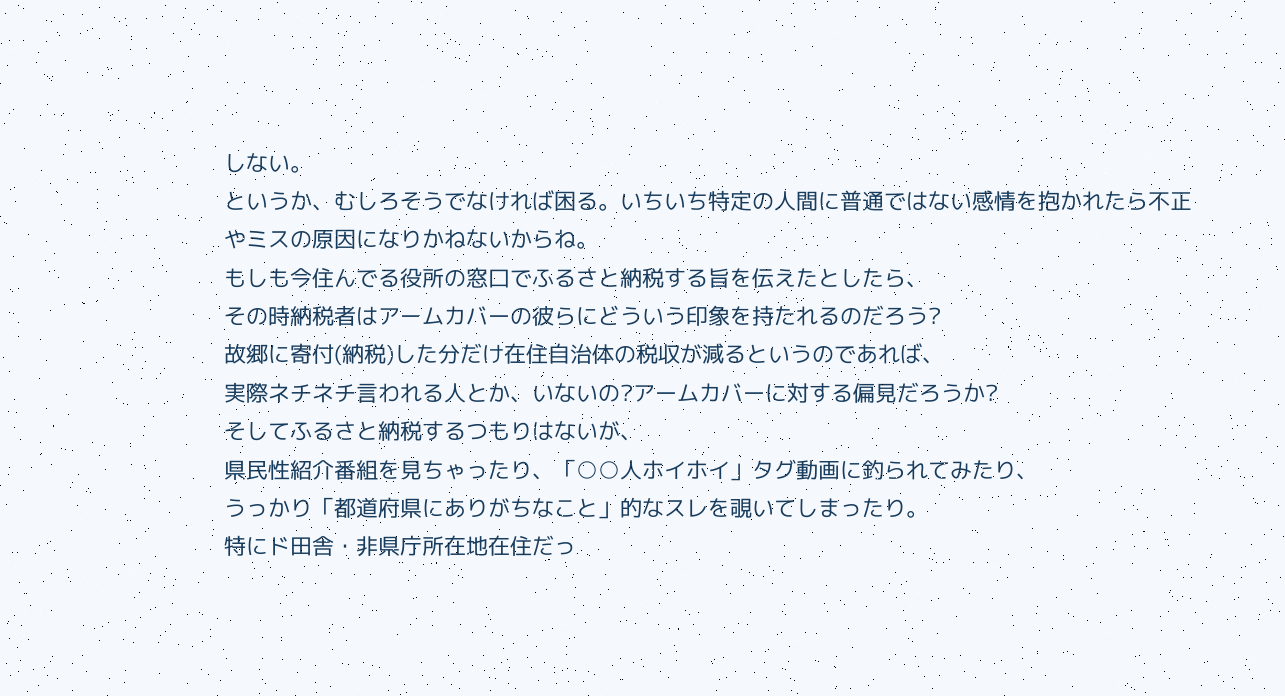しない。
というか、むしろそうでなければ困る。いちいち特定の人間に普通ではない感情を抱かれたら不正やミスの原因になりかねないからね。
もしも今住んでる役所の窓口でふるさと納税する旨を伝えたとしたら、
その時納税者はアームカバーの彼らにどういう印象を持たれるのだろう?
故郷に寄付(納税)した分だけ在住自治体の税収が減るというのであれば、
実際ネチネチ言われる人とか、いないの?アームカバーに対する偏見だろうか?
そしてふるさと納税するつもりはないが、
県民性紹介番組を見ちゃったり、「○○人ホイホイ」タグ動画に釣られてみたり、
うっかり「都道府県にありがちなこと」的なスレを覗いてしまったり。
特にド田舎・非県庁所在地在住だっ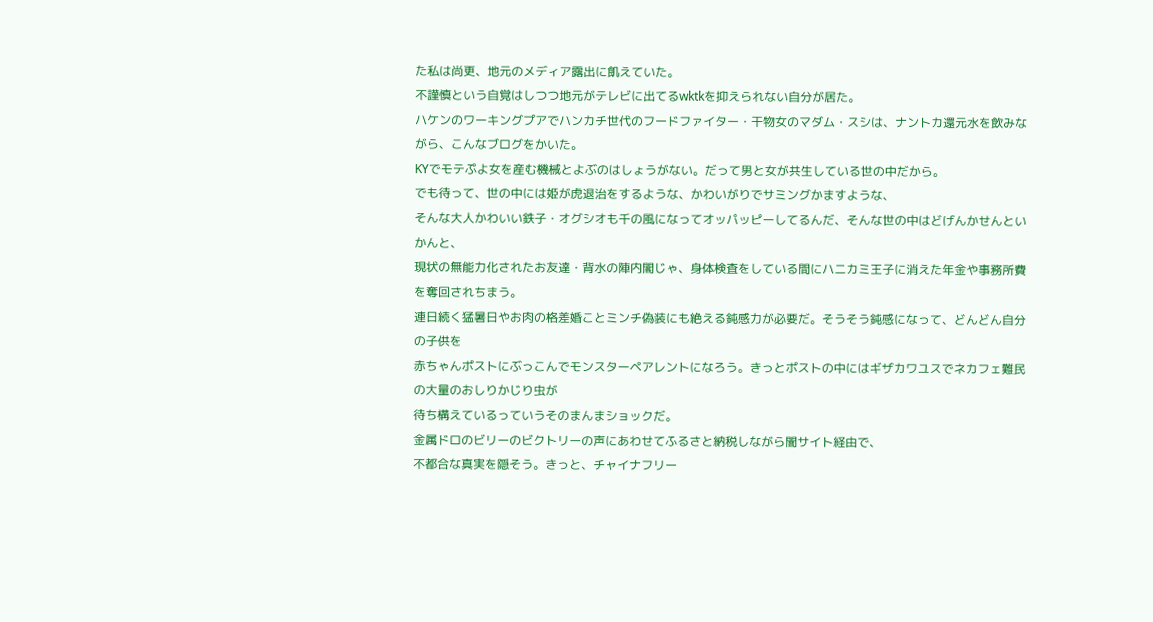た私は尚更、地元のメディア露出に飢えていた。
不謹慎という自覚はしつつ地元がテレビに出てるwktkを抑えられない自分が居た。
ハケンのワーキングプアでハンカチ世代のフードファイター・干物女のマダム・スシは、ナントカ還元水を飲みながら、こんなブログをかいた。
KYでモテぷよ女を産む機械とよぶのはしょうがない。だって男と女が共生している世の中だから。
でも待って、世の中には姫が虎退治をするような、かわいがりでサミングかますような、
そんな大人かわいい鉄子・オグシオも千の風になってオッパッピーしてるんだ、そんな世の中はどげんかせんといかんと、
現状の無能力化されたお友達・背水の陣内閣じゃ、身体検査をしている間にハニカミ王子に消えた年金や事務所費を奪回されちまう。
連日続く猛暑日やお肉の格差婚ことミンチ偽装にも絶える鈍感力が必要だ。そうそう鈍感になって、どんどん自分の子供を
赤ちゃんポストにぶっこんでモンスターペアレントになろう。きっとポストの中にはギザカワユスでネカフェ難民の大量のおしりかじり虫が
待ち構えているっていうそのまんまショックだ。
金属ドロのビリーのビクトリーの声にあわせてふるさと納税しながら闇サイト経由で、
不都合な真実を隠そう。きっと、チャイナフリー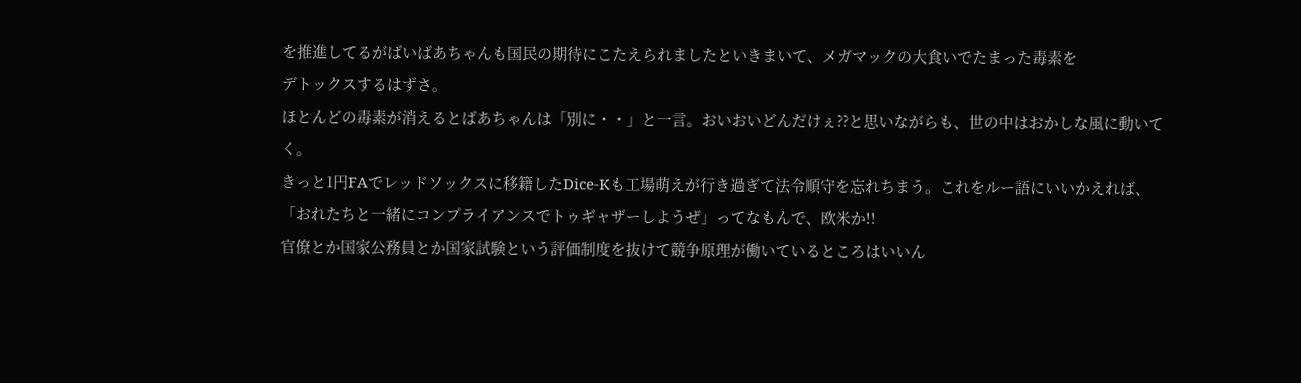を推進してるがばいばあちゃんも国民の期待にこたえられましたといきまいて、メガマックの大食いでたまった毒素を
デトックスするはずさ。
ほとんどの毒素が消えるとばあちゃんは「別に・・」と一言。おいおいどんだけぇ??と思いながらも、世の中はおかしな風に動いてく。
きっと1円FAでレッドソックスに移籍したDice-Kも工場萌えが行き過ぎて法令順守を忘れちまう。これをルー語にいいかえれば、
「おれたちと一緒にコンプライアンスでトゥギャザーしようぜ」ってなもんで、欧米か!!
官僚とか国家公務員とか国家試験という評価制度を抜けて競争原理が働いているところはいいん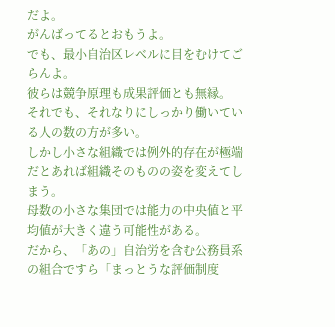だよ。
がんばってるとおもうよ。
でも、最小自治区レベルに目をむけてごらんよ。
彼らは競争原理も成果評価とも無縁。
それでも、それなりにしっかり働いている人の数の方が多い。
しかし小さな組織では例外的存在が極端だとあれば組織そのものの姿を変えてしまう。
母数の小さな集団では能力の中央値と平均値が大きく違う可能性がある。
だから、「あの」自治労を含む公務員系の組合ですら「まっとうな評価制度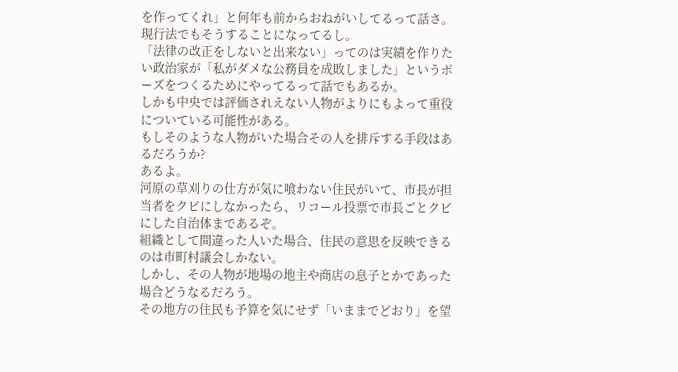を作ってくれ」と何年も前からおねがいしてるって話さ。
現行法でもそうすることになってるし。
「法律の改正をしないと出来ない」ってのは実績を作りたい政治家が「私がダメな公務員を成敗しました」というポーズをつくるためにやってるって話でもあるか。
しかも中央では評価されえない人物がよりにもよって重役についている可能性がある。
もしそのような人物がいた場合その人を排斥する手段はあるだろうか?
あるよ。
河原の草刈りの仕方が気に喰わない住民がいて、市長が担当者をクビにしなかったら、リコール投票で市長ごとクビにした自治体まであるぞ。
組織として間違った人いた場合、住民の意思を反映できるのは市町村議会しかない。
しかし、その人物が地場の地主や商店の息子とかであった場合どうなるだろう。
その地方の住民も予算を気にせず「いままでどおり」を望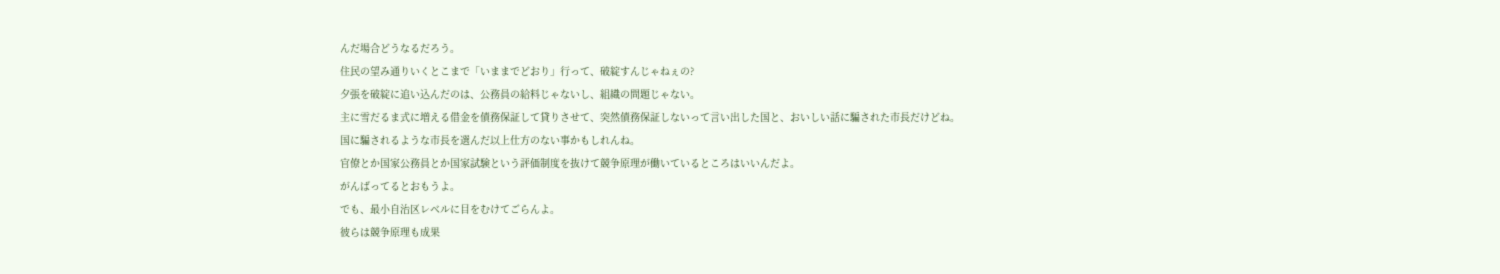んだ場合どうなるだろう。
住民の望み通りいくとこまで「いままでどおり」行って、破綻すんじゃねぇの?
夕張を破綻に追い込んだのは、公務員の給料じゃないし、組織の問題じゃない。
主に雪だるま式に増える借金を債務保証して貸りさせて、突然債務保証しないって言い出した国と、おいしい話に騙された市長だけどね。
国に騙されるような市長を選んだ以上仕方のない事かもしれんね。
官僚とか国家公務員とか国家試験という評価制度を抜けて競争原理が働いているところはいいんだよ。
がんばってるとおもうよ。
でも、最小自治区レベルに目をむけてごらんよ。
彼らは競争原理も成果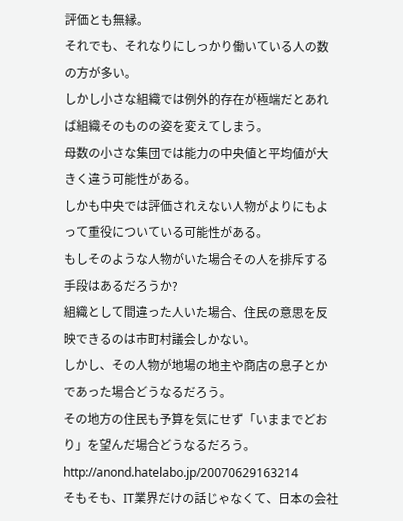評価とも無縁。
それでも、それなりにしっかり働いている人の数の方が多い。
しかし小さな組織では例外的存在が極端だとあれば組織そのものの姿を変えてしまう。
母数の小さな集団では能力の中央値と平均値が大きく違う可能性がある。
しかも中央では評価されえない人物がよりにもよって重役についている可能性がある。
もしそのような人物がいた場合その人を排斥する手段はあるだろうか?
組織として間違った人いた場合、住民の意思を反映できるのは市町村議会しかない。
しかし、その人物が地場の地主や商店の息子とかであった場合どうなるだろう。
その地方の住民も予算を気にせず「いままでどおり」を望んだ場合どうなるだろう。
http://anond.hatelabo.jp/20070629163214
そもそも、IT業界だけの話じゃなくて、日本の会社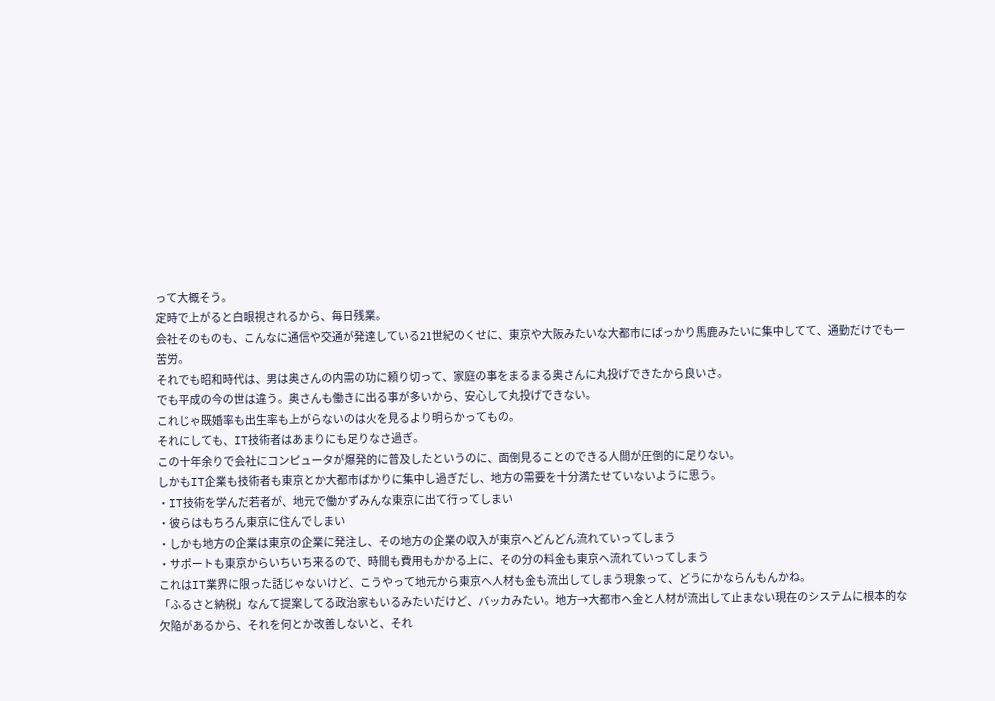って大概そう。
定時で上がると白眼視されるから、毎日残業。
会社そのものも、こんなに通信や交通が発達している21世紀のくせに、東京や大阪みたいな大都市にばっかり馬鹿みたいに集中してて、通勤だけでも一苦労。
それでも昭和時代は、男は奥さんの内需の功に頼り切って、家庭の事をまるまる奥さんに丸投げできたから良いさ。
でも平成の今の世は違う。奥さんも働きに出る事が多いから、安心して丸投げできない。
これじゃ既婚率も出生率も上がらないのは火を見るより明らかってもの。
それにしても、IT技術者はあまりにも足りなさ過ぎ。
この十年余りで会社にコンピュータが爆発的に普及したというのに、面倒見ることのできる人間が圧倒的に足りない。
しかもIT企業も技術者も東京とか大都市ばかりに集中し過ぎだし、地方の需要を十分満たせていないように思う。
・IT技術を学んだ若者が、地元で働かずみんな東京に出て行ってしまい
・彼らはもちろん東京に住んでしまい
・しかも地方の企業は東京の企業に発注し、その地方の企業の収入が東京へどんどん流れていってしまう
・サポートも東京からいちいち来るので、時間も費用もかかる上に、その分の料金も東京へ流れていってしまう
これはIT業界に限った話じゃないけど、こうやって地元から東京へ人材も金も流出してしまう現象って、どうにかならんもんかね。
「ふるさと納税」なんて提案してる政治家もいるみたいだけど、バッカみたい。地方→大都市へ金と人材が流出して止まない現在のシステムに根本的な欠陥があるから、それを何とか改善しないと、それ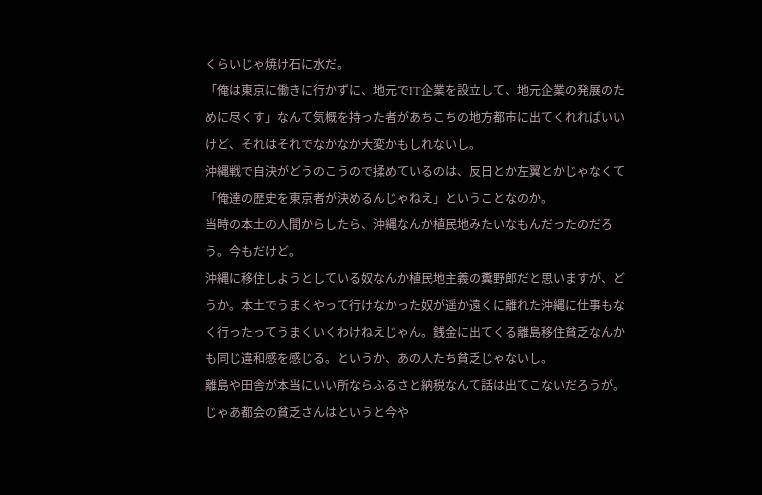くらいじゃ焼け石に水だ。
「俺は東京に働きに行かずに、地元でIT企業を設立して、地元企業の発展のために尽くす」なんて気概を持った者があちこちの地方都市に出てくれればいいけど、それはそれでなかなか大変かもしれないし。
沖縄戦で自決がどうのこうので揉めているのは、反日とか左翼とかじゃなくて「俺達の歴史を東京者が決めるんじゃねえ」ということなのか。
当時の本土の人間からしたら、沖縄なんか植民地みたいなもんだったのだろう。今もだけど。
沖縄に移住しようとしている奴なんか植民地主義の糞野郎だと思いますが、どうか。本土でうまくやって行けなかった奴が遥か遠くに離れた沖縄に仕事もなく行ったってうまくいくわけねえじゃん。銭金に出てくる離島移住貧乏なんかも同じ違和感を感じる。というか、あの人たち貧乏じゃないし。
離島や田舎が本当にいい所ならふるさと納税なんて話は出てこないだろうが。じゃあ都会の貧乏さんはというと今や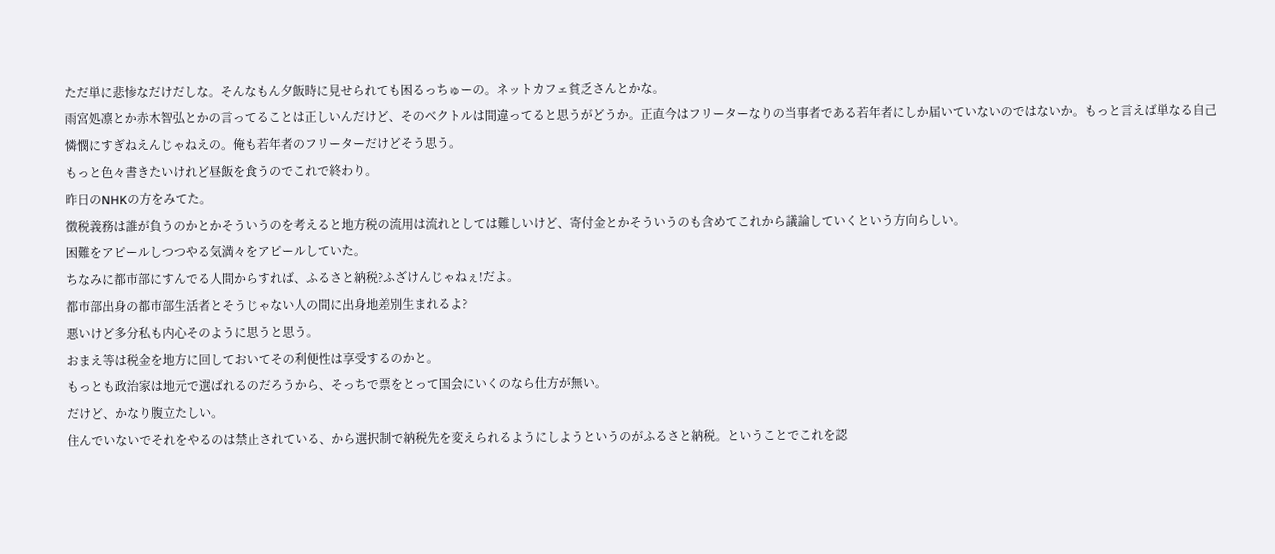ただ単に悲惨なだけだしな。そんなもん夕飯時に見せられても困るっちゅーの。ネットカフェ貧乏さんとかな。
雨宮処凛とか赤木智弘とかの言ってることは正しいんだけど、そのベクトルは間違ってると思うがどうか。正直今はフリーターなりの当事者である若年者にしか届いていないのではないか。もっと言えば単なる自己憐憫にすぎねえんじゃねえの。俺も若年者のフリーターだけどそう思う。
もっと色々書きたいけれど昼飯を食うのでこれで終わり。
昨日のNHKの方をみてた。
徴税義務は誰が負うのかとかそういうのを考えると地方税の流用は流れとしては難しいけど、寄付金とかそういうのも含めてこれから議論していくという方向らしい。
困難をアピールしつつやる気満々をアピールしていた。
ちなみに都市部にすんでる人間からすれば、ふるさと納税?ふざけんじゃねぇ!だよ。
都市部出身の都市部生活者とそうじゃない人の間に出身地差別生まれるよ?
悪いけど多分私も内心そのように思うと思う。
おまえ等は税金を地方に回しておいてその利便性は享受するのかと。
もっとも政治家は地元で選ばれるのだろうから、そっちで票をとって国会にいくのなら仕方が無い。
だけど、かなり腹立たしい。
住んでいないでそれをやるのは禁止されている、から選択制で納税先を変えられるようにしようというのがふるさと納税。ということでこれを認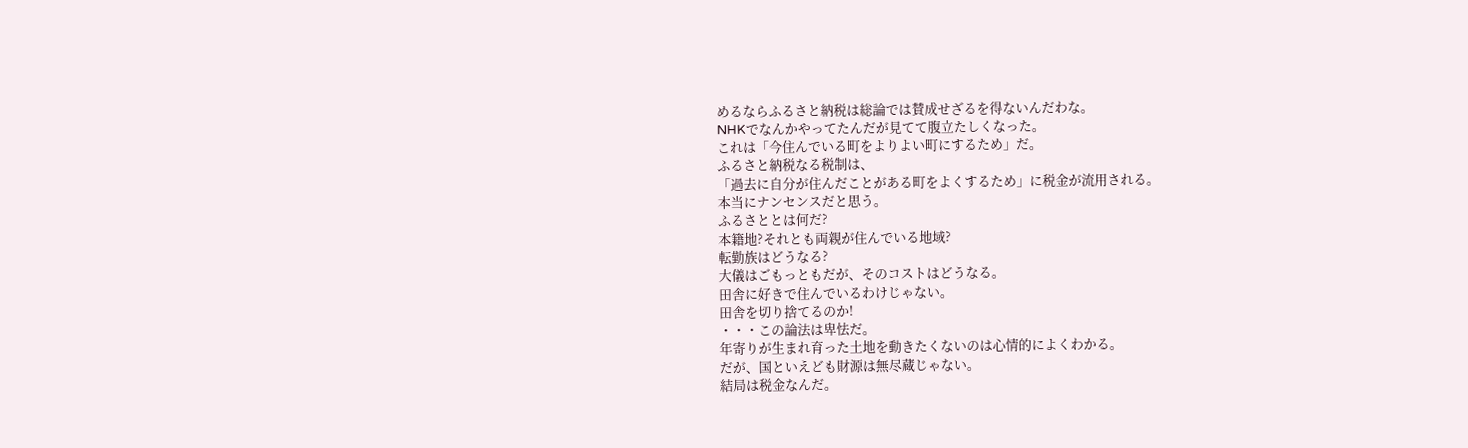めるならふるさと納税は総論では賛成せざるを得ないんだわな。
NHKでなんかやってたんだが見てて腹立たしくなった。
これは「今住んでいる町をよりよい町にするため」だ。
ふるさと納税なる税制は、
「過去に自分が住んだことがある町をよくするため」に税金が流用される。
本当にナンセンスだと思う。
ふるさととは何だ?
本籍地?それとも両親が住んでいる地域?
転勤族はどうなる?
大儀はごもっともだが、そのコストはどうなる。
田舎に好きで住んでいるわけじゃない。
田舎を切り捨てるのか!
・・・この論法は卑怯だ。
年寄りが生まれ育った土地を動きたくないのは心情的によくわかる。
だが、国といえども財源は無尽蔵じゃない。
結局は税金なんだ。